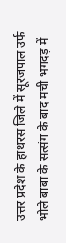उत्तर प्रदेश के हाथरस जिले में सूरजपाल उर्फ भोले बाबा के सत्संग के बाद मची भगदड़ में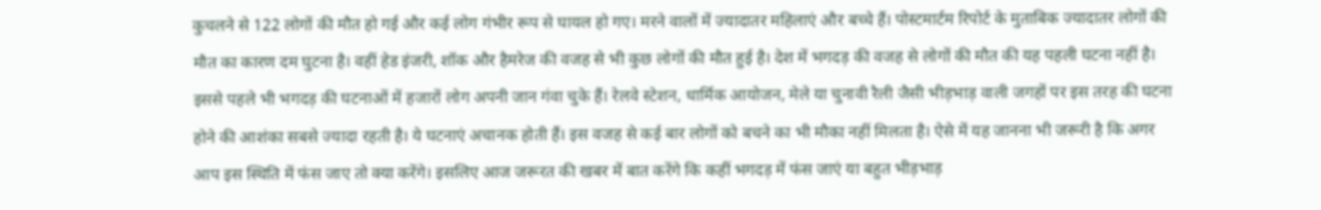कुचलने से 122 लोगों की मौत हो गई और कई लोग गंभीर रूप से घायल हो गए। मरने वालों में ज्यादातर महिलाएं और बच्चे हैं। पोस्टमार्टम रिपोर्ट के मुताबिक ज्यादातर लोगों की मौत का कारण दम घुटना है। वहीं हेड इंजरी, शॉक और हैमरेज की वजह से भी कुछ लोगों की मौत हुई है। देश में भगदड़ की वजह से लोगों की मौत की यह पहली घटना नहीं है। इससे पहले भी भगदड़ की घटनाओं में हजारों लोग अपनी जान गंवा चुके हैं। रेलवे स्टेशन, धार्मिक आयोजन, मेले या चुनावी रैली जैसी भीड़भाड़ वाली जगहों पर इस तरह की घटना होने की आशंका सबसे ज्यादा रहती है। ये घटनाएं अचानक होती हैं। इस वजह से कई बार लोगों को बचने का भी मौका नहीं मिलता है। ऐसे में यह जानना भी जरूरी है कि अगर आप इस स्थिति में फंस जाए तो क्या करेंगे। इसलिए आज जरूरत की खबर में बात करेंगे कि कहीं भगदड़ में फंस जाएं या बहुत भीड़भाड़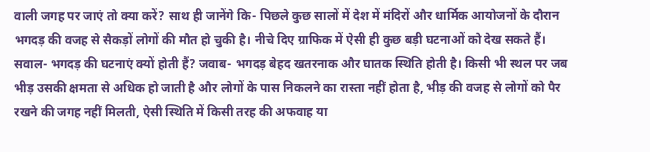वाली जगह पर जाएं तो क्या करें? साथ ही जानेंगे कि- पिछले कुछ सालों में देश में मंदिरों और धार्मिक आयोजनों के दौरान भगदड़ की वजह से सैकड़ों लोगों की मौत हो चुकी है। नीचे दिए ग्राफिक में ऐसी ही कुछ बड़ी घटनाओं को देख सकते हैं। सवाल- भगदड़ की घटनाएं क्यों होती हैं? जवाब- भगदड़ बेहद खतरनाक और घातक स्थिति होती है। किसी भी स्थल पर जब भीड़ उसकी क्षमता से अधिक हो जाती है और लोगों के पास निकलने का रास्ता नहीं होता है, भीड़ की वजह से लोगों को पैर रखने की जगह नहीं मिलती, ऐसी स्थिति में किसी तरह की अफवाह या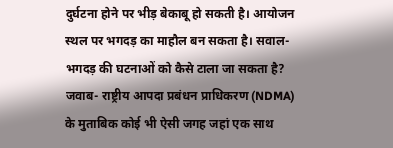दुर्घटना होने पर भीड़ बेकाबू हो सकती है। आयोजन स्थल पर भगदड़ का माहौल बन सकता है। सवाल- भगदड़ की घटनाओं को कैसे टाला जा सकता है? जवाब- राष्ट्रीय आपदा प्रबंधन प्राधिकरण (NDMA) के मुताबिक कोई भी ऐसी जगह जहां एक साथ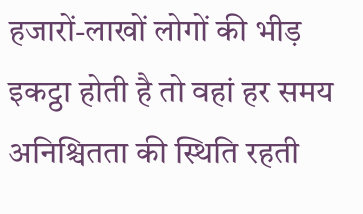हजारों-लाखों लोगों की भीड़ इकट्ठा होती है तो वहां हर समय अनिश्चितता की स्थिति रहती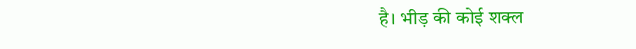है। भीड़ की कोई शक्ल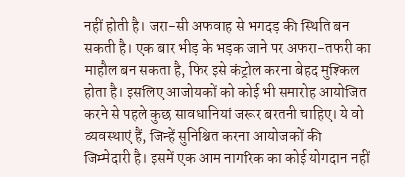नहीं होती है। जरा-सी अफवाह से भगदड़ की स्थिति बन सकती है। एक बार भीड़ के भड़क जाने पर अफरा-तफरी का माहौल बन सकता है, फिर इसे कंट्रोल करना बेहद मुश्किल होता है। इसलिए आजोयकों को कोई भी समारोह आयोजित करने से पहले कुछ सावधानियां जरूर बरतनी चाहिए। ये वो व्यवस्थाएं हैं, जिन्हें सुनिश्चित करना आयोजकों की जिम्मेदारी है। इसमें एक आम नागरिक का कोई योगदान नहीं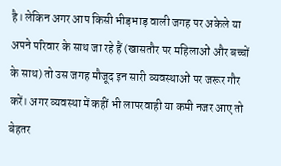है। लेकिन अगर आप किसी भीड़भाड़ वाली जगह पर अकेले या अपने परिवार के साथ जा रहे हैं (खासतौर पर महिलाओं और बच्चों के साथ) तो उस जगह मौजूद इन सारी व्यवस्थाओं पर जरूर गौर करें। अगर व्यवस्था में कहीं भी लापरवाही या कमी नजर आए तो बेहतर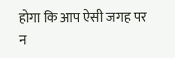होगा कि आप ऐसी जगह पर न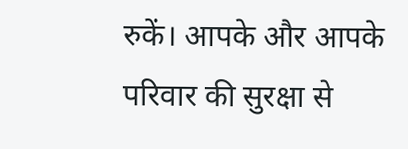रुकें। आपके और आपके परिवार की सुरक्षा से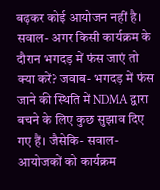बढ़कर कोई आयोजन नहीं है। सवाल- अगर किसी कार्यक्रम के दौरान भगदड़ में फंस जाएं तो क्या करें? जवाब- भगदड़ में फंस जाने की स्थिति में NDMA द्वारा बचने के लिए कुछ सुझाव दिए गए हैं। जैसेकि- सवाल- आयोजकों को कार्यक्रम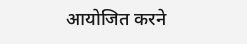आयोजित करने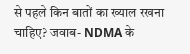से पहले किन बातों का ख्याल रखना चाहिए? जवाब- NDMA के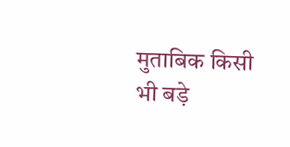मुताबिक किसी भी बड़े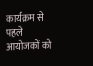कार्यक्रम से पहले आयोजकों को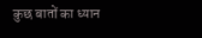कुछ बातों का ध्यान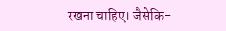रखना चाहिए। जैसेकि-